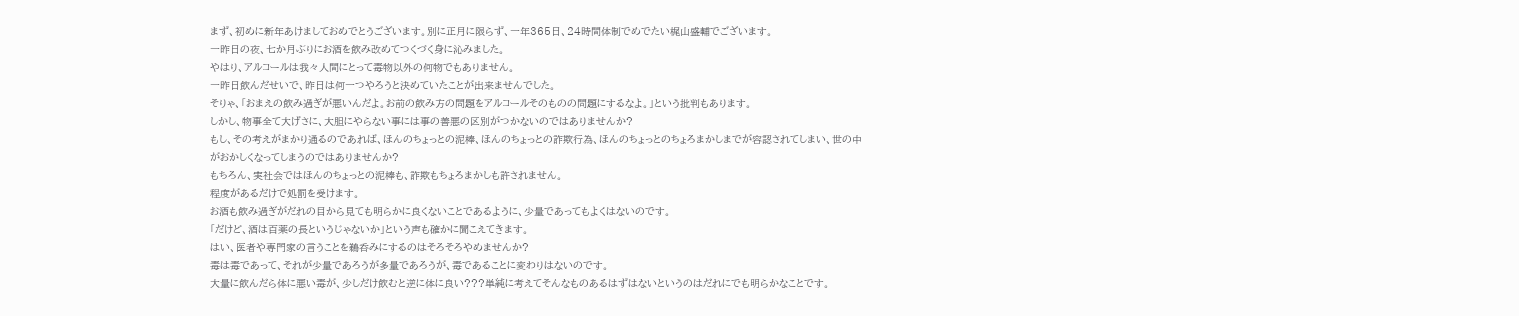まず、初めに新年あけましておめでとうございます。別に正月に限らず、一年365日、24時間体制でめでたい梶山盛輔でございます。
一昨日の夜、七か月ぶりにお酒を飲み改めてつくづく身に沁みました。
やはり、アルコールは我々人間にとって毒物以外の何物でもありません。
一昨日飲んだせいで、昨日は何一つやろうと決めていたことが出来ませんでした。
そりゃ、「おまえの飲み過ぎが悪いんだよ。お前の飲み方の問題をアルコールそのものの問題にするなよ。」という批判もあります。
しかし、物事全て大げさに、大胆にやらない事には事の善悪の区別がつかないのではありませんか?
もし、その考えがまかり通るのであれば、ほんのちょっとの泥棒、ほんのちょっとの詐欺行為、ほんのちょっとのちょろまかしまでが容認されてしまい、世の中がおかしくなってしまうのではありませんか?
もちろん、実社会ではほんのちょっとの泥棒も、詐欺もちょろまかしも許されません。
程度があるだけで処罰を受けます。
お酒も飲み過ぎがだれの目から見ても明らかに良くないことであるように、少量であってもよくはないのです。
「だけど、酒は百薬の長というじゃないか」という声も確かに聞こえてきます。
はい、医者や専門家の言うことを鵜呑みにするのはそろそろやめませんか?
毒は毒であって、それが少量であろうが多量であろうが、毒であることに変わりはないのです。
大量に飲んだら体に悪い毒が、少しだけ飲むと逆に体に良い???単純に考えてそんなものあるはずはないというのはだれにでも明らかなことです。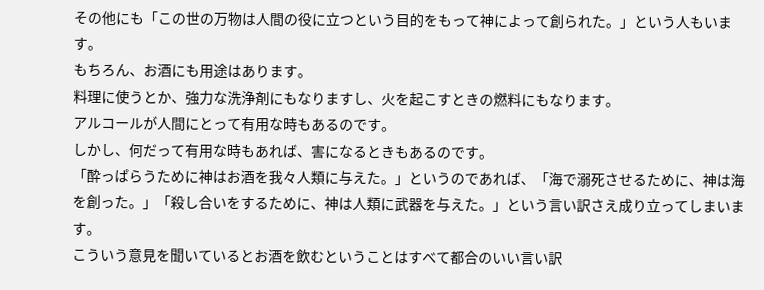その他にも「この世の万物は人間の役に立つという目的をもって神によって創られた。」という人もいます。
もちろん、お酒にも用途はあります。
料理に使うとか、強力な洗浄剤にもなりますし、火を起こすときの燃料にもなります。
アルコールが人間にとって有用な時もあるのです。
しかし、何だって有用な時もあれば、害になるときもあるのです。
「酔っぱらうために神はお酒を我々人類に与えた。」というのであれば、「海で溺死させるために、神は海を創った。」「殺し合いをするために、神は人類に武器を与えた。」という言い訳さえ成り立ってしまいます。
こういう意見を聞いているとお酒を飲むということはすべて都合のいい言い訳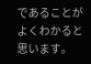であることがよくわかると思います。